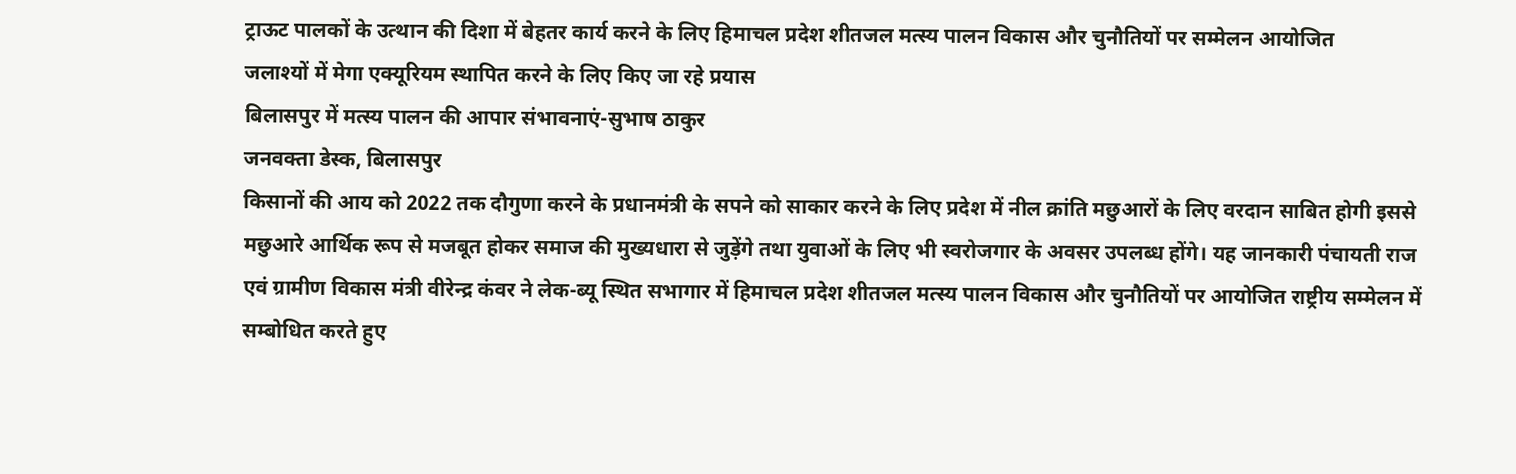ट्राऊट पालकों के उत्थान की दिशा में बेहतर कार्य करने के लिए हिमाचल प्रदेश शीतजल मत्स्य पालन विकास और चुनौतियों पर सम्मेलन आयोजित
जलाश्यों में मेगा एक्यूरियम स्थापित करने के लिए किए जा रहे प्रयास
बिलासपुर में मत्स्य पालन की आपार संभावनाएं-सुभाष ठाकुर
जनवक्ता डेस्क, बिलासपुर
किसानों की आय को 2022 तक दौगुणा करने के प्रधानमंत्री के सपने को साकार करने के लिए प्रदेश में नील क्रांति मछुआरों के लिए वरदान साबित होगी इससे मछुआरे आर्थिक रूप से मजबूत होकर समाज की मुख्यधारा से जुड़ेंगे तथा युवाओं के लिए भी स्वरोजगार के अवसर उपलब्ध होंगे। यह जानकारी पंचायती राज एवं ग्रामीण विकास मंत्री वीरेन्द्र कंवर ने लेक-ब्यू स्थित सभागार में हिमाचल प्रदेश शीतजल मत्स्य पालन विकास और चुनौतियों पर आयोजित राष्ट्रीय सम्मेलन में सम्बोधित करते हुए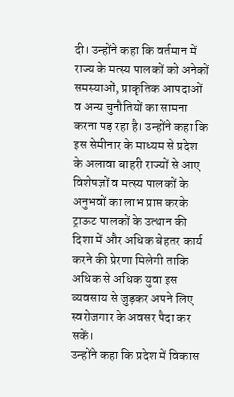दी। उन्होंने कहा कि वर्तमान में राज्य के मत्स्य पालकों को अनेकों समस्याओं, प्राकृतिक आपदाओं व अन्य चुनौतियों का सामना करना पड़ रहा है। उन्होंने कहा कि इस सेमीनार के माध्यम से प्रदेश के अलावा बाहरी राज्यों से आए विशेषज्ञों व मत्स्य पालकों के अनुभवों का लाभ प्राप्त करके ट्राऊट पालकों के उत्थान की दिशा में और अधिक बेहतर कार्य करने की प्रेरणा मिलेगी ताकि अधिक से अधिक युवा इस व्यवसाय से जुड़कर अपने लिए स्वरोजगार के अवसर पैदा कर सकें।
उन्होंने कहा कि प्रदेश में विकास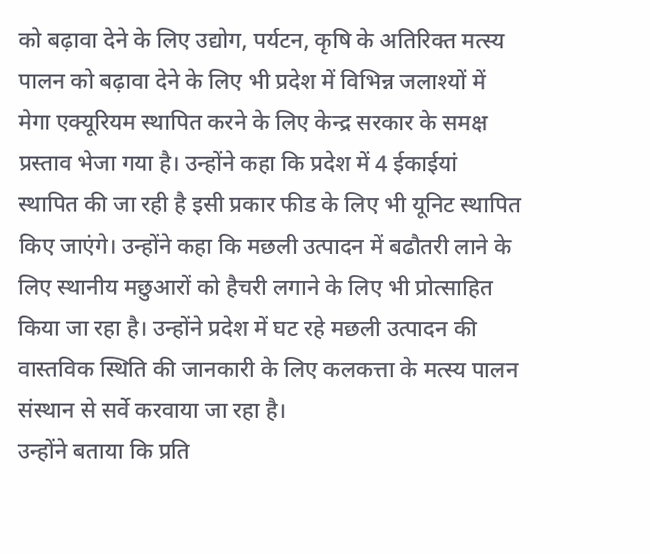को बढ़ावा देने के लिए उद्योग, पर्यटन, कृषि के अतिरिक्त मत्स्य पालन को बढ़ावा देने के लिए भी प्रदेश में विभिन्न जलाश्यों में मेगा एक्यूरियम स्थापित करने के लिए केन्द्र सरकार के समक्ष प्रस्ताव भेजा गया है। उन्होंने कहा कि प्रदेश में 4 ईकाईयां स्थापित की जा रही है इसी प्रकार फीड के लिए भी यूनिट स्थापित किए जाएंगे। उन्होंने कहा कि मछली उत्पादन में बढौतरी लाने के लिए स्थानीय मछुआरों को हैचरी लगाने के लिए भी प्रोत्साहित किया जा रहा है। उन्होंने प्रदेश में घट रहे मछली उत्पादन की वास्तविक स्थिति की जानकारी के लिए कलकत्ता के मत्स्य पालन संस्थान से सर्वे करवाया जा रहा है।
उन्होंने बताया कि प्रति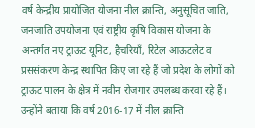वर्ष केन्द्रीय प्रायोजित योजना नील क्रान्ति, अनुसूचित जाति, जनजाति उपयोजना एवं राष्ट्रीय कृषि विकास योजना के अन्तर्गत नए ट्राऊट यूनिट, हैचरियाँ, रिटेल आऊटलेट व प्रससंकरण केन्द्र स्थापित किए जा रहे हैं जो प्रदेश के लोगों को ट्राऊट पालन के क्षेत्र में नवीन रोजगार उपलब्ध करवा रहे हैं। उन्होंने बताया कि वर्ष 2016-17 में नील क्रान्ति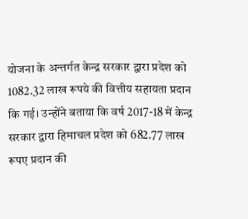योजना के अन्तर्गत केन्द्र सरकार द्वारा प्रदेश को 1082.32 लाख रूपये की वित्तीय सहायता प्रदान कि गई। उन्होंने बताया कि वर्ष 2017-18 में केन्द्र सरकार द्वारा हिमाचल प्रदेश को 682.77 लाख रूपए प्रदान की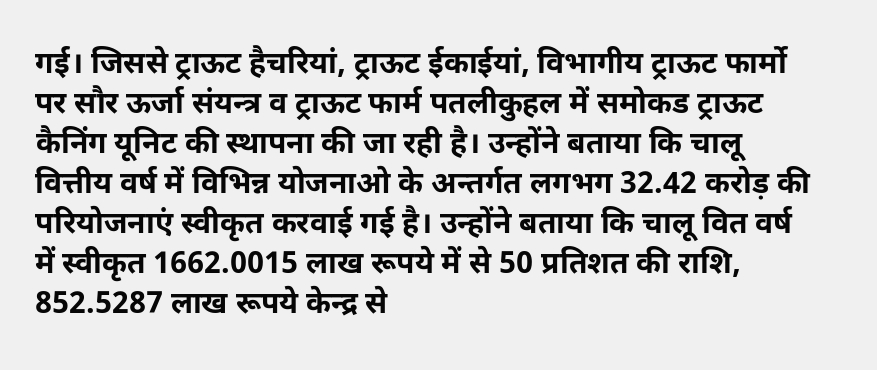गई। जिससे ट्राऊट हैचरियां, ट्राऊट ईकाईयां, विभागीय ट्राऊट फार्मो पर सौर ऊर्जा संयन्त्र व ट्राऊट फार्म पतलीकुहल में समोकड ट्राऊट कैनिंग यूनिट की स्थापना की जा रही है। उन्होंने बताया कि चालू वित्तीय वर्ष में विभिन्न योजनाओ के अन्तर्गत लगभग 32.42 करोड़ की परियोजनाएं स्वीकृत करवाई गई है। उन्होंने बताया कि चालू वित वर्ष में स्वीकृत 1662.0015 लाख रूपये में से 50 प्रतिशत की राशि, 852.5287 लाख रूपये केन्द्र से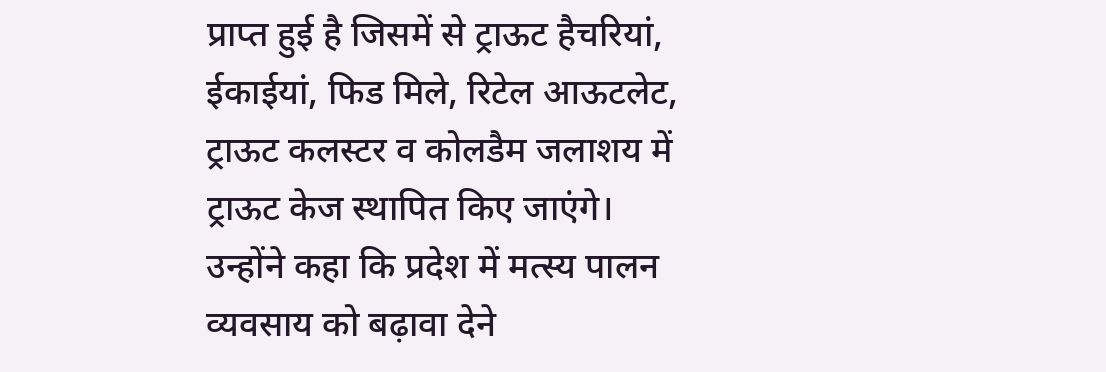प्राप्त हुई है जिसमें से ट्राऊट हैचरियां, ईकाईयां, फिड मिले, रिटेल आऊटलेट, ट्राऊट कलस्टर व कोलडैम जलाशय में ट्राऊट केज स्थापित किए जाएंगे।
उन्होंने कहा कि प्रदेश में मत्स्य पालन व्यवसाय को बढ़ावा देने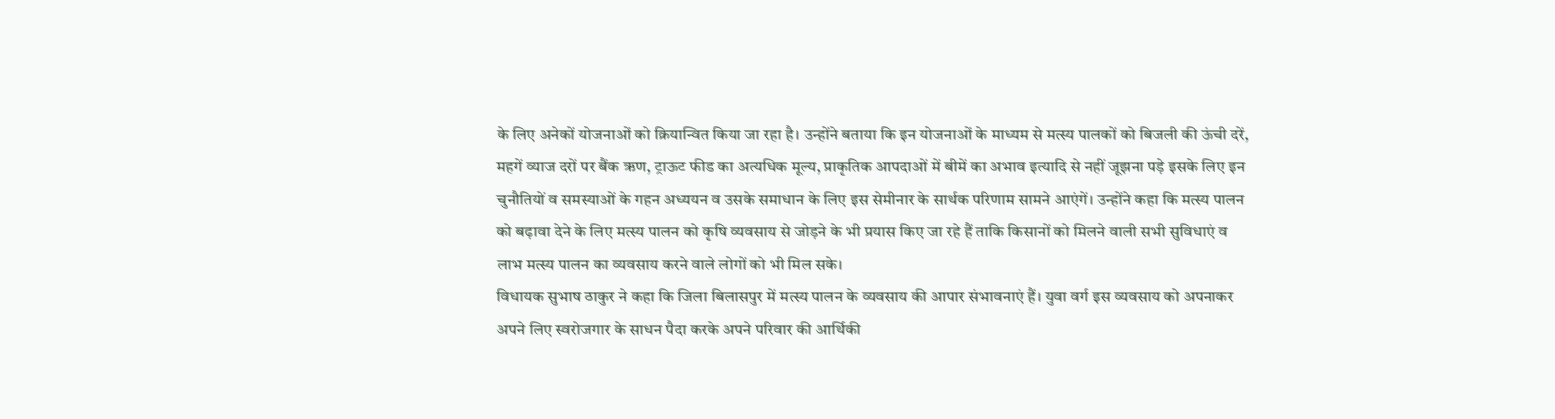के लिए अनेकों योजनाओं को क्रियान्वित किया जा रहा है। उन्होंने बताया कि इन योजनाओं के माध्यम से मत्स्य पालकों को बिजली की ऊंची दरें, महगें व्याज दरों पर बैंक ऋण, ट्राऊट फीड का अत्यधिक मूल्य, प्राकृतिक आपदाओं में बीमें का अभाव इत्यादि से नहीं जूझना पड़े इसके लिए इन चुनौतियों व समस्याओं के गहन अध्ययन व उसके समाधान के लिए इस सेमीनार के सार्थक परिणाम सामने आएंगें। उन्होंने कहा कि मत्स्य पालन को बढ़ावा देने के लिए मत्स्य पालन को कृषि व्यवसाय से जोड़ने के भी प्रयास किए जा रहे हैं ताकि किसानों को मिलने वाली सभी सुविधाएं व लाभ मत्स्य पालन का व्यवसाय करने वाले लोगों को भी मिल सके।
विधायक सुभाष ठाकुर ने कहा कि जिला बिलासपुर में मत्स्य पालन के व्यवसाय की आपार संभावनाएं हैं। युवा वर्ग इस व्यवसाय को अपनाकर अपने लिए स्वरोजगार के साधन पैदा करके अपने परिवार की आर्थिकी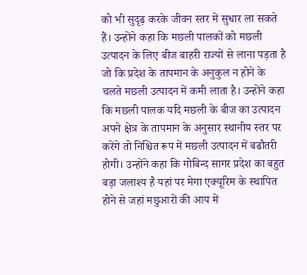को भी सुदृढ़ करके जीवन स्तर में सुधार ला सकते हैं। उन्होंने कहा कि मछली पालकों को मछली उत्पादन के लिए बीज बाहरी राज्यों से लाना पड़ता है जो कि प्रदेश के तापमान के अनुकुल न होने के चलते मछली उत्पादन में कमी लाता है। उन्होंने कहा कि मछली पालक यदि मछली के बीज का उत्पादन अपने क्षेत्र के तापमान के अनुसार स्थानीय स्तर पर करेंगे तो निश्चित रूप में मछली उत्पादन में बढौतरी होगी। उन्होंने कहा कि गोबिन्द सागर प्रदेश का बहुत बड़ा जलाश्य है यहां पर मेगा एक्यूरिम के स्थापित होने से जहां मछुआरों की आय में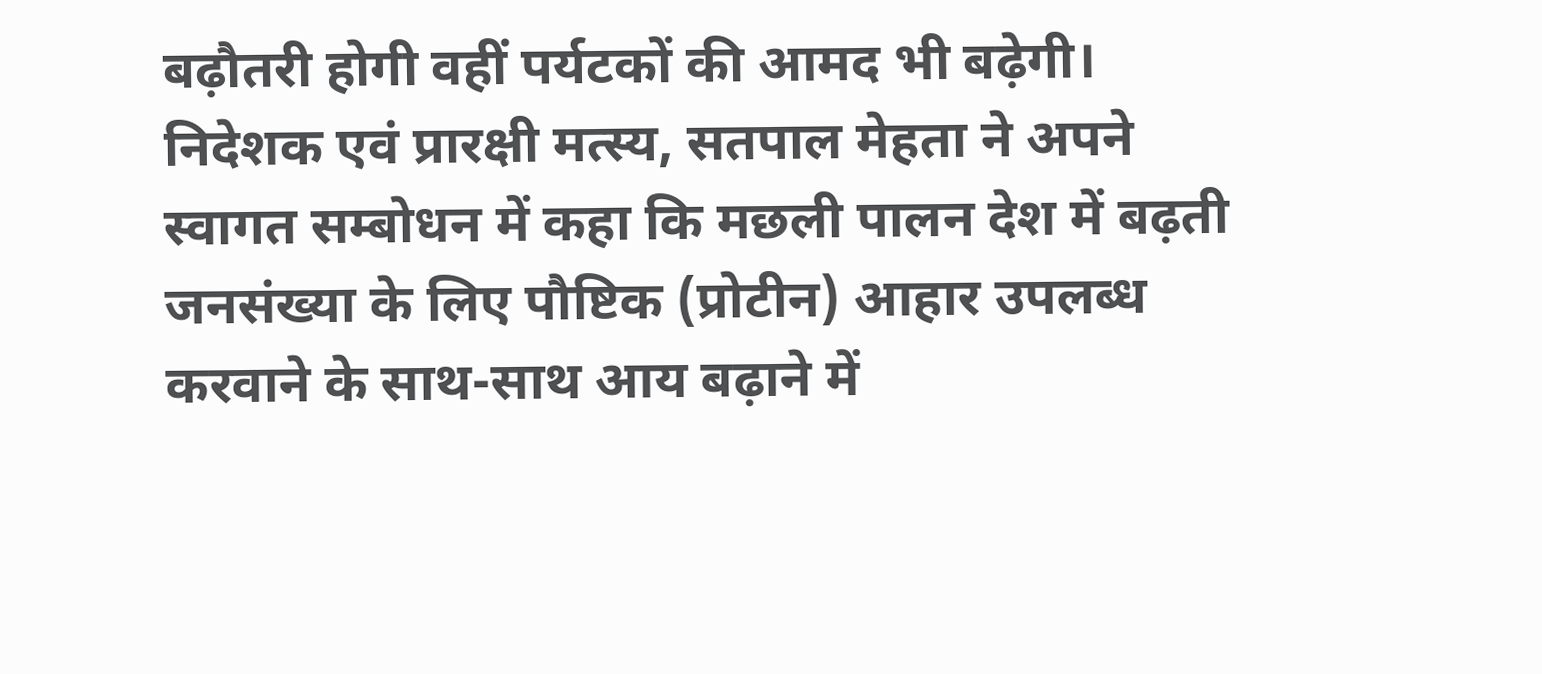बढ़ौतरी होगी वहीं पर्यटकों की आमद भी बढ़ेगी।
निदेशक एवं प्रारक्षी मत्स्य, सतपाल मेहता ने अपने स्वागत सम्बोधन में कहा कि मछली पालन देश में बढ़ती जनसंख्या के लिए पौष्टिक (प्रोटीन) आहार उपलब्ध करवाने के साथ-साथ आय बढ़ाने में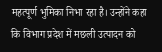महत्पूर्ण भुमिका निभा रहा है। उन्होंने कहा कि विभाग प्रदेश में मछली उत्पादन को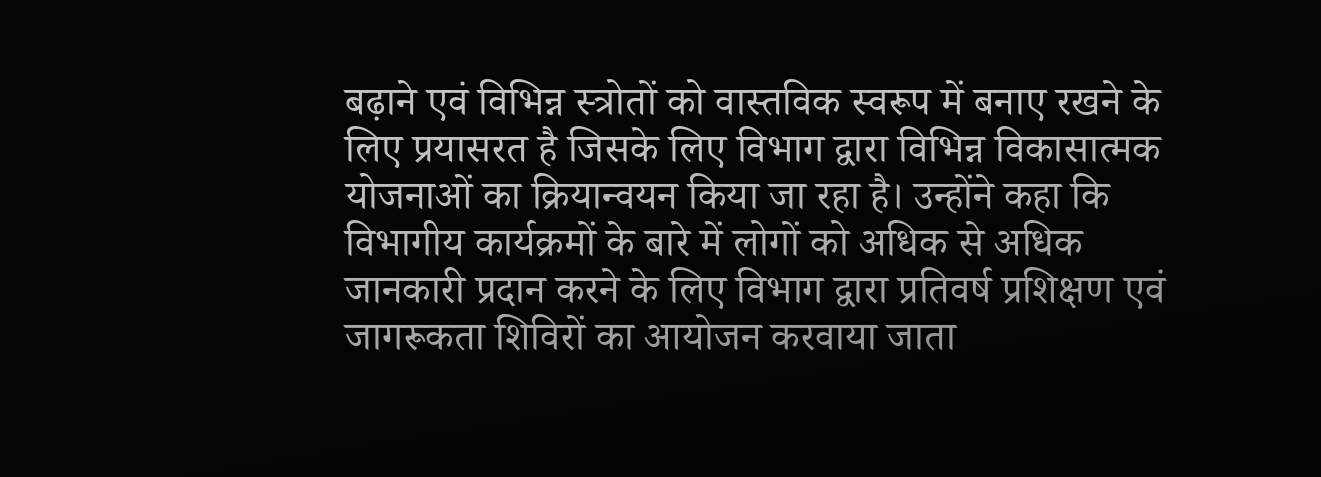बढ़ाने एवं विभिन्न स्त्रोतों को वास्तविक स्वरूप में बनाए रखने के लिए प्रयासरत है जिसके लिए विभाग द्वारा विभिन्न विकासात्मक योजनाओं का क्रियान्वयन किया जा रहा है। उन्होंने कहा कि विभागीय कार्यक्रमों के बारे में लोगों को अधिक से अधिक जानकारी प्रदान करने के लिए विभाग द्वारा प्रतिवर्ष प्रशिक्षण एवं जागरूकता शिविरों का आयोजन करवाया जाता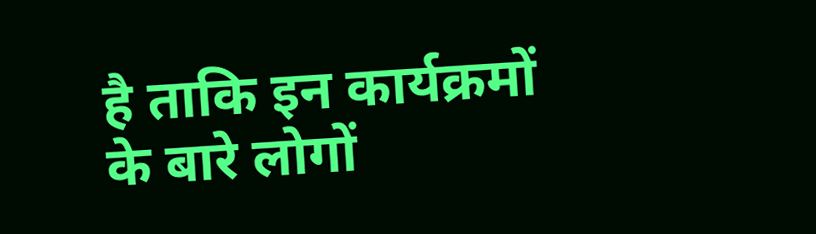है ताकि इन कार्यक्रमों के बारे लोगों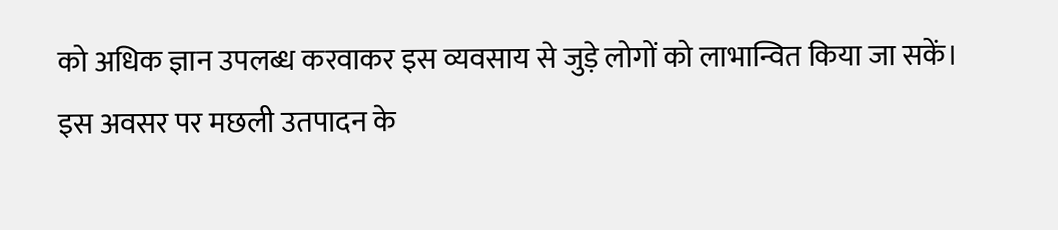को अधिक ज्ञान उपलब्ध करवाकर इस व्यवसाय से जुड़े लोगों को लाभान्वित किया जा सकें।
इस अवसर पर मछली उतपादन के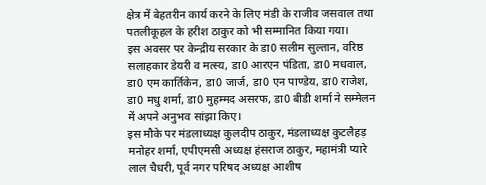क्षेत्र में बेहतरीन कार्य करने के लिए मंडी के राजीव जसवाल तथा पतलीकूहल के हरीश ठाकुर को भी सम्मानित किया गया।
इस अवसर पर केन्द्रीय सरकार के डा0 सलीम सुल्तान, वरिष्ठ सलाहकार डेयरी व मत्स्य, डा0 आरएन पंडिता, डा0 मधवाल, डा0 एम कार्तिकेन, डा0 जार्ज, डा0 एन पाण्डेय, डा0 राजेश, डा0 मधु शर्मा, डा0 मुहम्मद असरफ, डा0 बीडी शर्मा ने सम्मेलन में अपने अनुभव सांझा किए।
इस मौके पर मंडलाध्यक्ष कुलदीप ठाकुर, मंडलाध्यक्ष कुटलैहड़ मनोहर शर्मा, एपीएमसी अध्यक्ष हंसराज ठाकुर, महामंत्री प्यारे लाल चैधरी, पूर्व नगर परिषद अध्यक्ष आशीष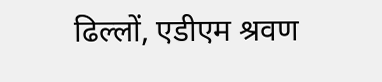ढिल्लों, एडीएम श्रवण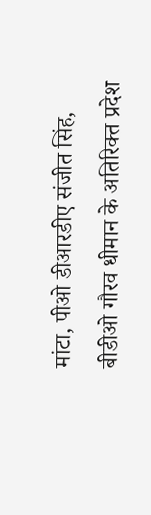मांटा, पीओ डीआरडीए संजीत सिंह, बीडीओ गौरव धीमान के अतिरिक्त प्रदेश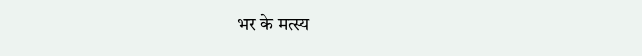भर के मत्स्य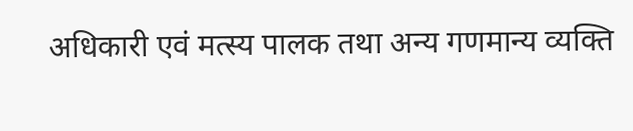अधिकारी एवं मत्स्य पालक तथा अन्य गणमान्य व्यक्ति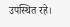उपस्थित रहे।